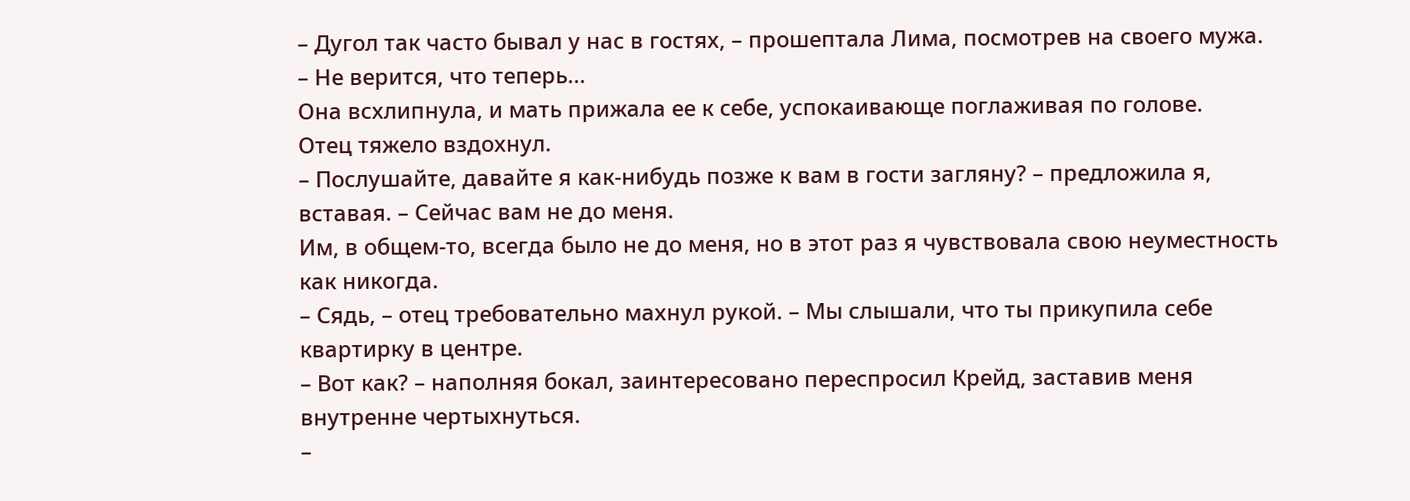– Дугол так часто бывал у нас в гостях, – прошептала Лима, посмотрев на своего мужа. – Не верится, что теперь...
Она всхлипнула, и мать прижала ее к себе, успокаивающе поглаживая по голове.
Отец тяжело вздохнул.
– Послушайте, давайте я как-нибудь позже к вам в гости загляну? – предложила я, вставая. – Сейчас вам не до меня.
Им, в общем-то, всегда было не до меня, но в этот раз я чувствовала свою неуместность как никогда.
– Сядь, – отец требовательно махнул рукой. – Мы слышали, что ты прикупила себе квартирку в центре.
– Вот как? – наполняя бокал, заинтересовано переспросил Крейд, заставив меня внутренне чертыхнуться.
–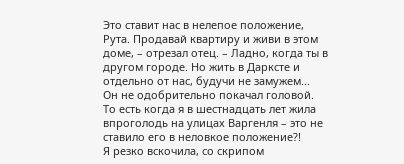Это ставит нас в нелепое положение, Рута. Продавай квартиру и живи в этом доме, – отрезал отец. – Ладно, когда ты в другом городе. Но жить в Дарксте и отдельно от нас, будучи не замужем...
Он не одобрительно покачал головой.
То есть когда я в шестнадцать лет жила впроголодь на улицах Варгенля – это не ставило его в неловкое положение?!
Я резко вскочила, со скрипом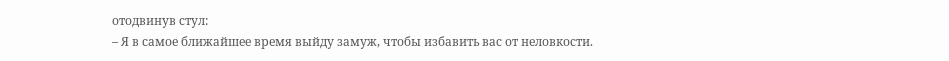отодвинув стул:
– Я в самое ближайшее время выйду замуж, чтобы избавить вас от неловкости.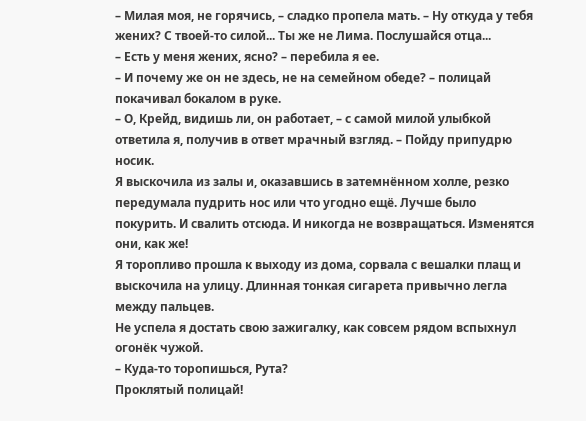– Милая моя, не горячись, – сладко пропела мать. – Ну откуда у тебя жених? С твоей-то силой... Ты же не Лима. Послушайся отца...
– Есть у меня жених, ясно? – перебила я ее.
– И почему же он не здесь, не на семейном обеде? – полицай покачивал бокалом в руке.
– О, Крейд, видишь ли, он работает, – с самой милой улыбкой ответила я, получив в ответ мрачный взгляд. – Пойду припудрю носик.
Я выскочила из залы и, оказавшись в затемнённом холле, резко передумала пудрить нос или что угодно ещё. Лучше было покурить. И свалить отсюда. И никогда не возвращаться. Изменятся они, как же!
Я торопливо прошла к выходу из дома, сорвала с вешалки плащ и выскочила на улицу. Длинная тонкая сигарета привычно легла между пальцев.
Не успела я достать свою зажигалку, как совсем рядом вспыхнул огонёк чужой.
– Куда-то торопишься, Рута?
Проклятый полицай!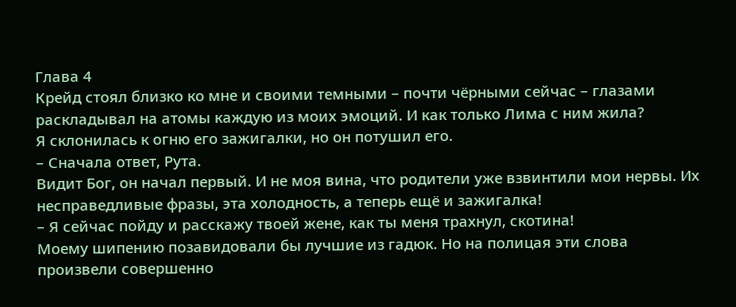Глава 4
Крейд стоял близко ко мне и своими темными – почти чёрными сейчас – глазами раскладывал на атомы каждую из моих эмоций. И как только Лима с ним жила?
Я склонилась к огню его зажигалки, но он потушил его.
– Сначала ответ, Рута.
Видит Бог, он начал первый. И не моя вина, что родители уже взвинтили мои нервы. Их несправедливые фразы, эта холодность, а теперь ещё и зажигалка!
– Я сейчас пойду и расскажу твоей жене, как ты меня трахнул, скотина!
Моему шипению позавидовали бы лучшие из гадюк. Но на полицая эти слова произвели совершенно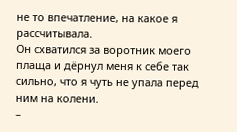не то впечатление, на какое я рассчитывала.
Он схватился за воротник моего плаща и дёрнул меня к себе так сильно, что я чуть не упала перед ним на колени.
–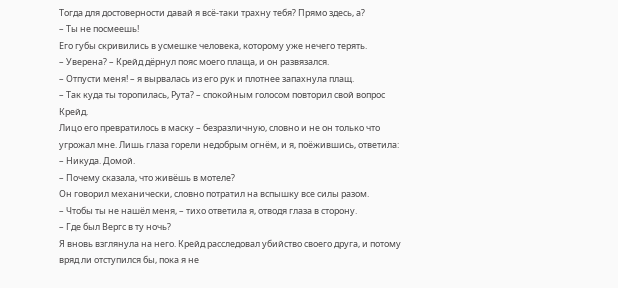Тогда для достоверности давай я всё-таки трахну тебя? Прямо здесь, а?
– Ты не посмеешь!
Его губы скривились в усмешке человека, которому уже нечего терять.
– Уверена? – Крейд дёрнул пояс моего плаща, и он развязался.
– Отпусти меня! – я вырвалась из его рук и плотнее запахнула плащ.
– Так куда ты торопилась, Рута? – спокойным голосом повторил свой вопрос Крейд.
Лицо его превратилось в маску – безразличную, словно и не он только что угрожал мне. Лишь глаза горели недобрым огнём, и я, поёжившись, ответила:
– Никуда. Домой.
– Почему сказала, что живёшь в мотеле?
Он говорил механически, словно потратил на вспышку все силы разом.
– Чтобы ты не нашёл меня, – тихо ответила я, отводя глаза в сторону.
– Где был Вергс в ту ночь?
Я вновь взглянула на него. Крейд расследовал убийство своего друга, и потому вряд ли отступился бы, пока я не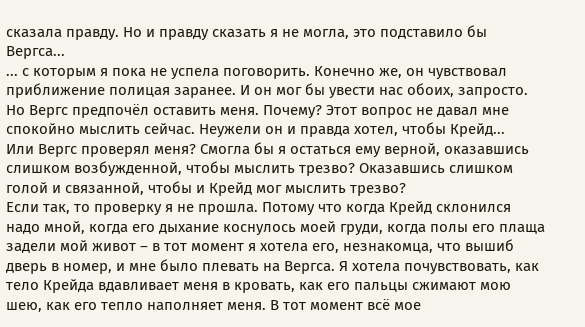сказала правду. Но и правду сказать я не могла, это подставило бы Вергса...
... с которым я пока не успела поговорить. Конечно же, он чувствовал приближение полицая заранее. И он мог бы увести нас обоих, запросто. Но Вергс предпочёл оставить меня. Почему? Этот вопрос не давал мне спокойно мыслить сейчас. Неужели он и правда хотел, чтобы Крейд...
Или Вергс проверял меня? Смогла бы я остаться ему верной, оказавшись слишком возбужденной, чтобы мыслить трезво? Оказавшись слишком голой и связанной, чтобы и Крейд мог мыслить трезво?
Если так, то проверку я не прошла. Потому что когда Крейд склонился надо мной, когда его дыхание коснулось моей груди, когда полы его плаща задели мой живот – в тот момент я хотела его, незнакомца, что вышиб дверь в номер, и мне было плевать на Вергса. Я хотела почувствовать, как тело Крейда вдавливает меня в кровать, как его пальцы сжимают мою шею, как его тепло наполняет меня. В тот момент всё мое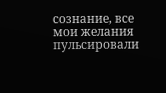сознание, все мои желания пульсировали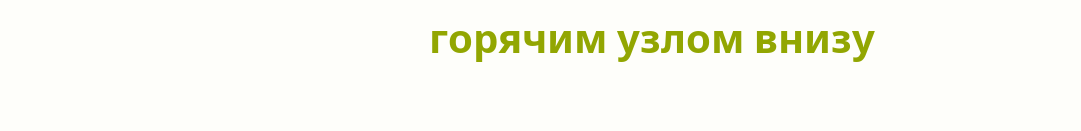горячим узлом внизу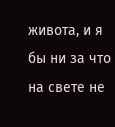живота, и я бы ни за что на свете не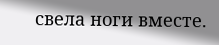свела ноги вместе.